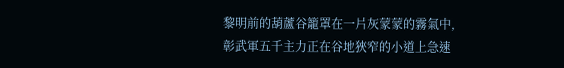黎明前的葫蘆谷籠罩在一片灰蒙蒙的霧氣中,彰武軍五千主力正在谷地狹窄的小道上急速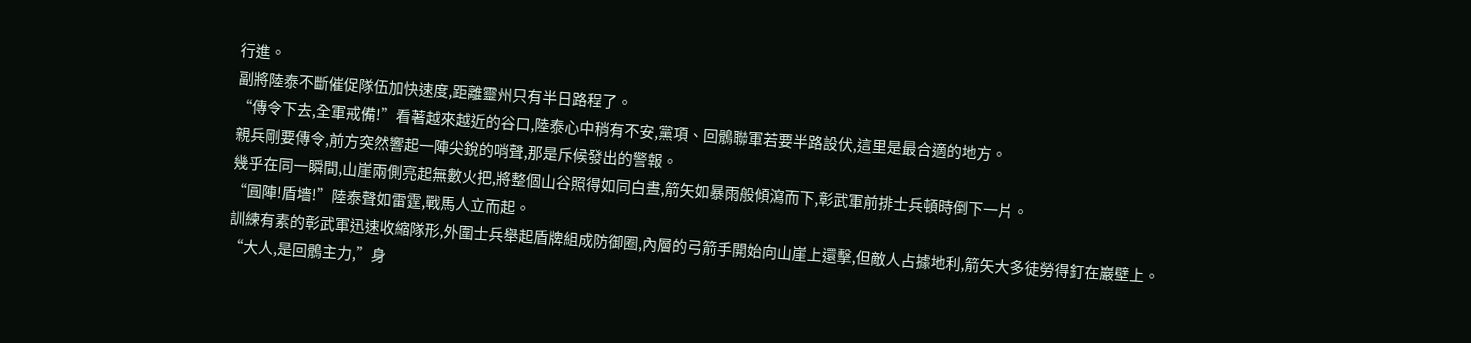行進。
副將陸泰不斷催促隊伍加快速度,距離靈州只有半日路程了。
“傳令下去,全軍戒備!”看著越來越近的谷口,陸泰心中稍有不安,黨項、回鶻聯軍若要半路設伏,這里是最合適的地方。
親兵剛要傳令,前方突然響起一陣尖銳的哨聲,那是斥候發出的警報。
幾乎在同一瞬間,山崖兩側亮起無數火把,將整個山谷照得如同白晝,箭矢如暴雨般傾瀉而下,彰武軍前排士兵頓時倒下一片。
“圓陣!盾墻!”陸泰聲如雷霆,戰馬人立而起。
訓練有素的彰武軍迅速收縮隊形,外圍士兵舉起盾牌組成防御圈,內層的弓箭手開始向山崖上還擊,但敵人占據地利,箭矢大多徒勞得釘在巖壁上。
“大人,是回鶻主力,”身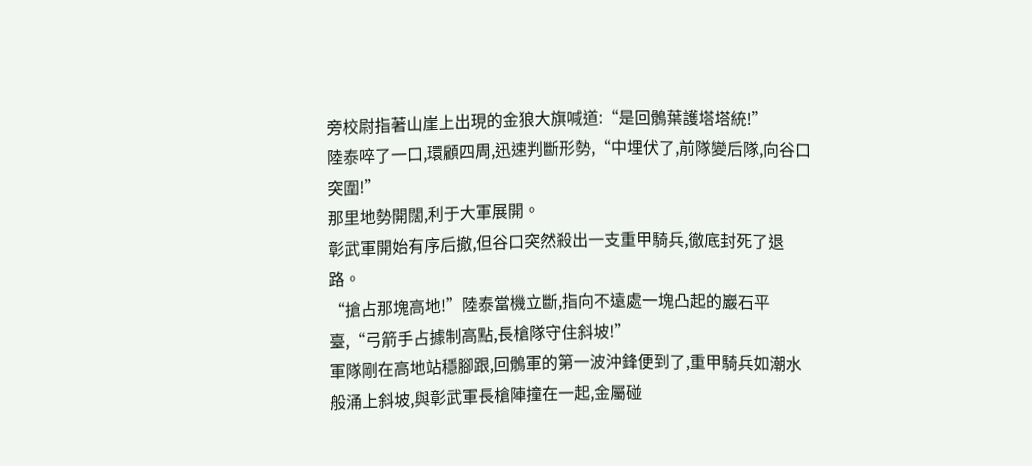旁校尉指著山崖上出現的金狼大旗喊道:“是回鶻葉護塔塔統!”
陸泰啐了一口,環顧四周,迅速判斷形勢,“中埋伏了,前隊變后隊,向谷口突圍!”
那里地勢開闊,利于大軍展開。
彰武軍開始有序后撤,但谷口突然殺出一支重甲騎兵,徹底封死了退路。
“搶占那塊高地!”陸泰當機立斷,指向不遠處一塊凸起的巖石平臺,“弓箭手占據制高點,長槍隊守住斜坡!”
軍隊剛在高地站穩腳跟,回鶻軍的第一波沖鋒便到了,重甲騎兵如潮水般涌上斜坡,與彰武軍長槍陣撞在一起,金屬碰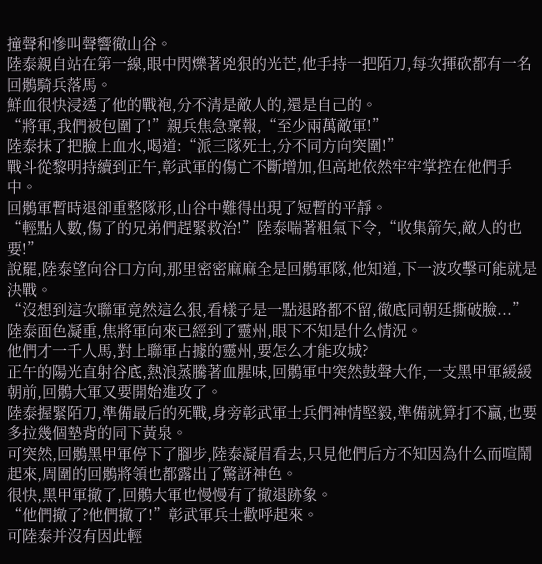撞聲和慘叫聲響徹山谷。
陸泰親自站在第一線,眼中閃爍著兇狠的光芒,他手持一把陌刀,每次揮砍都有一名回鶻騎兵落馬。
鮮血很快浸透了他的戰袍,分不清是敵人的,還是自己的。
“將軍,我們被包圍了!”親兵焦急稟報,“至少兩萬敵軍!”
陸泰抹了把臉上血水,喝道:“派三隊死士,分不同方向突圍!”
戰斗從黎明持續到正午,彰武軍的傷亡不斷增加,但高地依然牢牢掌控在他們手中。
回鶻軍暫時退卻重整隊形,山谷中難得出現了短暫的平靜。
“輕點人數,傷了的兄弟們趕緊救治!”陸泰喘著粗氣下令,“收集箭矢,敵人的也要!”
說罷,陸泰望向谷口方向,那里密密麻麻全是回鶻軍隊,他知道,下一波攻擊可能就是決戰。
“沒想到這次聯軍竟然這么狠,看樣子是一點退路都不留,徹底同朝廷撕破臉...”陸泰面色凝重,焦將軍向來已經到了靈州,眼下不知是什么情況。
他們才一千人馬,對上聯軍占據的靈州,要怎么才能攻城?
正午的陽光直射谷底,熱浪蒸騰著血腥味,回鶻軍中突然鼓聲大作,一支黑甲軍緩緩朝前,回鶻大軍又要開始進攻了。
陸泰握緊陌刀,準備最后的死戰,身旁彰武軍士兵們神情堅毅,準備就算打不贏,也要多拉幾個墊背的同下黃泉。
可突然,回鶻黑甲軍停下了腳步,陸泰凝眉看去,只見他們后方不知因為什么而喧鬧起來,周圍的回鶻將領也都露出了驚訝神色。
很快,黑甲軍撤了,回鶻大軍也慢慢有了撤退跡象。
“他們撤了?他們撤了!”彰武軍兵士歡呼起來。
可陸泰并沒有因此輕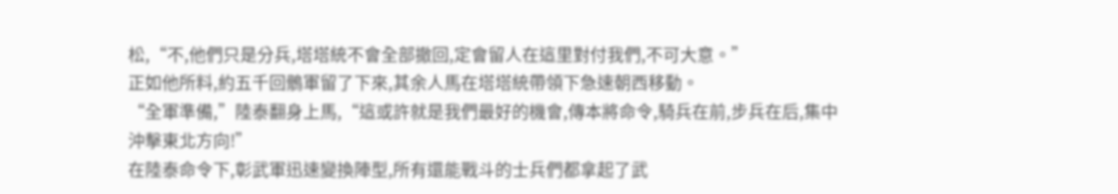松,“不,他們只是分兵,塔塔統不會全部撤回,定會留人在這里對付我們,不可大意。”
正如他所料,約五千回鶻軍留了下來,其余人馬在塔塔統帶領下急速朝西移動。
“全軍準備,”陸泰翻身上馬,“這或許就是我們最好的機會,傳本將命令,騎兵在前,步兵在后,集中沖擊東北方向!”
在陸泰命令下,彰武軍迅速變換陣型,所有還能戰斗的士兵們都拿起了武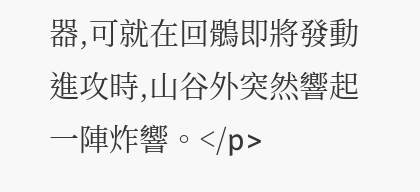器,可就在回鶻即將發動進攻時,山谷外突然響起一陣炸響。</p>